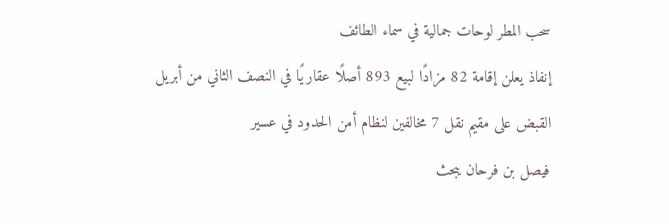سحب المطر لوحات جمالية في سماء الطائف
إنفاذ يعلن إقامة 82 مزادًا لبيع 893 أصلًا عقاريًا في النصف الثاني من أبريل
القبض على مقيم نقل 7 مخالفين لنظام أمن الحدود في عسير
فيصل بن فرحان يبحث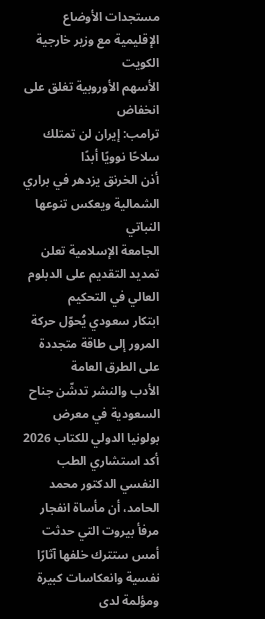مستجدات الأوضاع الإقليمية مع وزير خارجية الكويت
الأسهم الأوروبية تغلق على انخفاض
ترامب: إيران لن تمتلك سلاحًا نوويًا أبدًا
أذن الخرنق يزدهر في براري الشمالية ويعكس تنوعها النباتي
الجامعة الإسلامية تعلن تمديد التقديم على الدبلوم العالي في التحكيم
ابتكار سعودي يُحوّل حركة المرور إلى طاقة متجددة على الطرق العامة
الأدب والنشر تدشّن جناح السعودية في معرض بولونيا الدولي للكتاب 2026
أكد استشاري الطب النفسي الدكتور محمد الحامد، أن مأساة انفجار مرفأ بيروت التي حدثت أمس ستترك خلفها آثارًا نفسية وانعكاسات كبيرة ومؤلمة لدى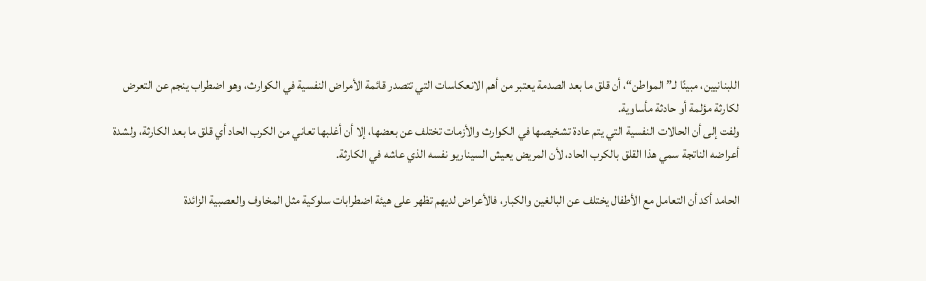اللبنانيين، مبينًا لـ” المواطن“، أن قلق ما بعد الصدمة يعتبر من أهم الانعكاسات التي تتصدر قائمة الأمراض النفسية في الكوارث، وهو اضطراب ينجم عن التعرض لكارثة مؤلمة أو حادثة مأساوية.
ولفت إلى أن الحالات النفسية التي يتم عادة تشخيصها في الكوارث والأزمات تختلف عن بعضها، إلا أن أغلبها تعاني من الكرب الحاد أي قلق ما بعد الكارثة، ولشدة أعراضه الناتجة سمي هذا القلق بالكرب الحاد، لأن المريض يعيش السيناريو نفسه الذي عاشه في الكارثة.

الحامد أكد أن التعامل مع الأطفال يختلف عن البالغين والكبار، فالأعراض لديهم تظهر على هيئة اضطرابات سلوكية مثل المخاوف والعصبية الزائدة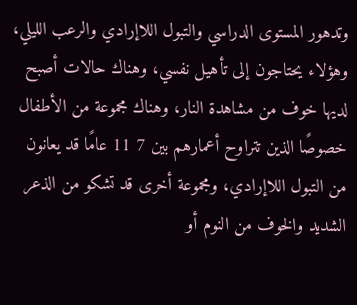وتدهور المستوى الدراسي والتبول اللاإرادي والرعب الليلي، وهؤلاء يحتاجون إلى تأهيل نفسي، وهناك حالات أصبح لديها خوف من مشاهدة النار، وهناك مجموعة من الأطفال خصوصًا الذين تتراوح أعمارهم بين 7 11 عامًا قد يعانون من التبول اللاإرادي، ومجموعة أخرى قد تشكو من الذعر الشديد والخوف من النوم أو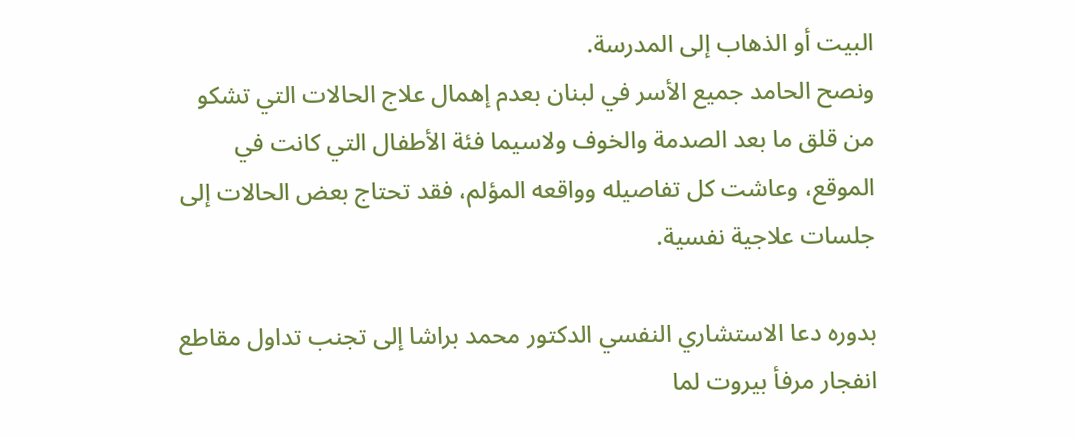البيت أو الذهاب إلى المدرسة.
ونصح الحامد جميع الأسر في لبنان بعدم إهمال علاج الحالات التي تشكو من قلق ما بعد الصدمة والخوف ولاسيما فئة الأطفال التي كانت في الموقع، وعاشت كل تفاصيله وواقعه المؤلم، فقد تحتاج بعض الحالات إلى جلسات علاجية نفسية.

بدوره دعا الاستشاري النفسي الدكتور محمد براشا إلى تجنب تداول مقاطع انفجار مرفأ بيروت لما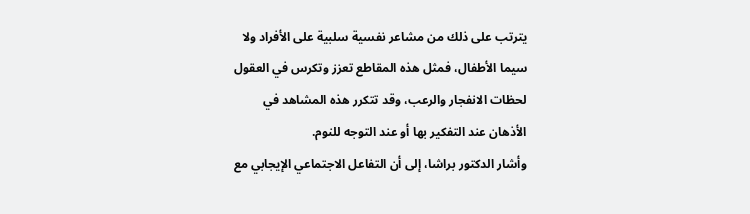يترتب على ذلك من مشاعر نفسية سلبية على الأفراد ولا سيما الأطفال، فمثل هذه المقاطع تعزز وتكرس في العقول لحظات الانفجار والرعب، وقد تتكرر هذه المشاهد في الأذهان عند التفكير بها أو عند التوجه للنوم.
وأشار الدكتور براشا، إلى أن التفاعل الاجتماعي الإيجابي مع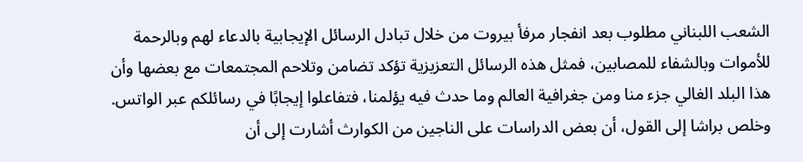الشعب اللبناني مطلوب بعد انفجار مرفأ بيروت من خلال تبادل الرسائل الإيجابية بالدعاء لهم وبالرحمة للأموات وبالشفاء للمصابين، فمثل هذه الرسائل التعزيزية تؤكد تضامن وتلاحم المجتمعات مع بعضها وأن هذا البلد الغالي جزء منا ومن جغرافية العالم وما حدث فيه يؤلمنا، فتفاعلوا إيجابًا في رسائلكم عبر الواتس.
وخلص براشا إلى القول، أن بعض الدراسات على الناجين من الكوارث أشارت إلى أن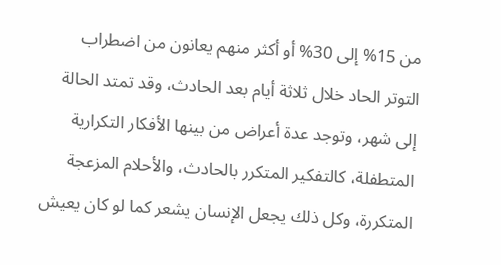من 15% إلى 30% أو أكثر منهم يعانون من اضطراب التوتر الحاد خلال ثلاثة أيام بعد الحادث، وقد تمتد الحالة إلى شهر، وتوجد عدة أعراض من بينها الأفكار التكرارية المتطفلة، كالتفكير المتكرر بالحادث، والأحلام المزعجة المتكررة، وكل ذلك يجعل الإنسان يشعر كما لو كان يعيش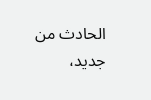الحادث من جديد،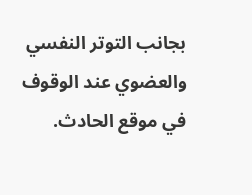بجانب التوتر النفسي والعضوي عند الوقوف في موقع الحادث.